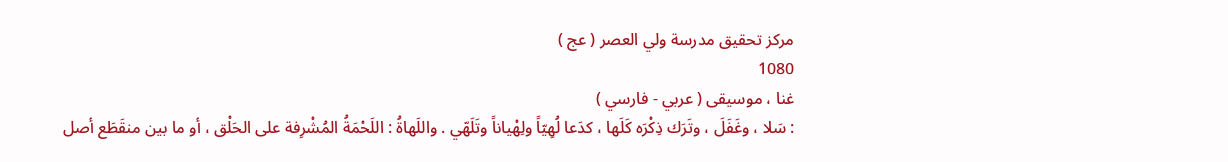مركز تحقيق مدرسة ولي العصر ( عج )
1080
غنا ، موسيقى ( عربي - فارسي )
: سَلا ، وغَفَلَ ، وتَرَك ذِكْرَه كَلَها ، كدَعا لُهِيّاً ولِهْياناً وتَلَهّي . واللَهاةُ : اللَحْمَةُ المُشْرِفة على الحَلْق ، أو ما بين منقَطَع أصل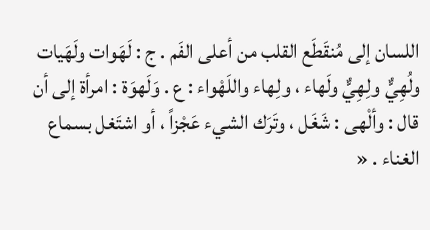اللسان إلى مُنقَطَع القلب من أعلى الفَم . ج : لَهَوات ولَهَيات ولُهِيٌّ ولِهِيٌّ ولَهاء ، ولِهاء واللَهْواء : ع . وَلَهوَة : امرأة إلى أن قال : وألْهى : شَغَل ، وتَرَك الشيء عَجْزاً ، أو اشتَغل بسماع الغناء . «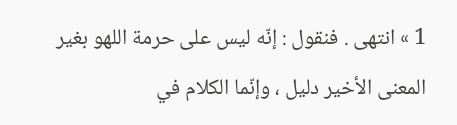1 » انتهى . فنقول : إنّه ليس على حرمة اللهو بغير المعنى الأخير دليل ، وإنّما الكلام في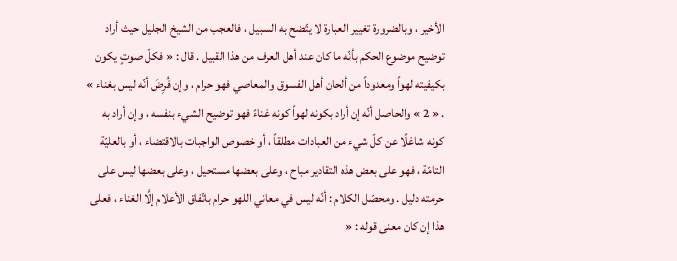الأخير ، وبالضرورة تغيير العبارة لا يتّضح به السبيل ، فالعجب من الشيخ الجليل حيث أراد توضيح موضوع الحكم بأنّه ما كان عند أهل العرف من هذا القبيل . قال : « فكلّ صوتٍ يكون بكيفيته لهواً ومعدوداً من ألحان أهل الفسوق والمعاصي فهو حرام ، وإن فُرِضَ أنّه ليس بغناء » . « 2 » والحاصل أنّه إن أراد بكونه لهواً كونه غناءً فهو توضيح الشيء بنفسه ، وإن أراد به كونه شاغلًا عن كلّ شيء من العبادات مطلقاً ، أو خصوص الواجبات بالاقتضاء ، أو بالعليّة التامّة ، فهو على بعض هذه التقادير مباح ، وعلى بعضها مستحيل ، وعلى بعضها ليس على حرمته دليل . ومحصّل الكلام : أنّه ليس في معاني اللهو حرام باتّفاق الأعلام إلَّا الغناء ، فعلى هذا إن كان معنى قوله : «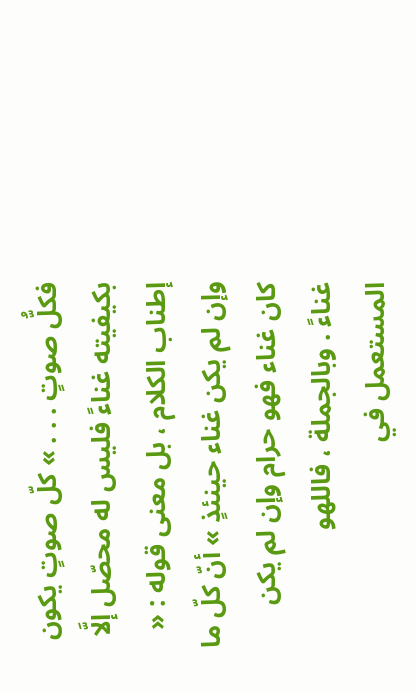فكلُّ صوتٍ . . . » كلّ صوتٍ يكون بكيفيته غناءً فليس له محصّل إلَّا إطناب الكلام ، بل معنى قوله : « وإن لم يكن غناء حينئذٍ » أنّ كلّ ما كان غناء فهو حرام وإن لم يكن غناءً . وبالجملة ، فاللهو المستعمل في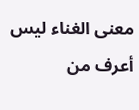معنى الغناء ليس أعرف من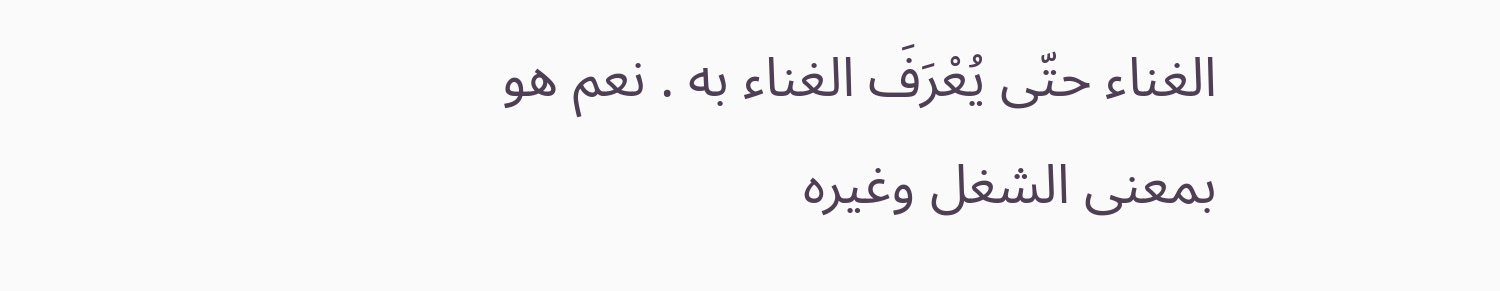الغناء حتّى يُعْرَفَ الغناء به . نعم هو بمعنى الشغل وغيره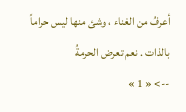أعرفُ من الغناء ، وشئ منها ليس حراماً بالذات . نعم تعرض الحرمةُ
--> « 1 »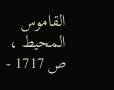القاموس المحيط ، ص 1717 -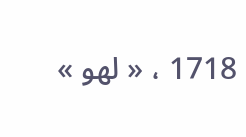1718 ، « لهو »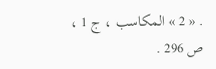. « 2 » المكاسب ، ج 1 ، ص 296 .